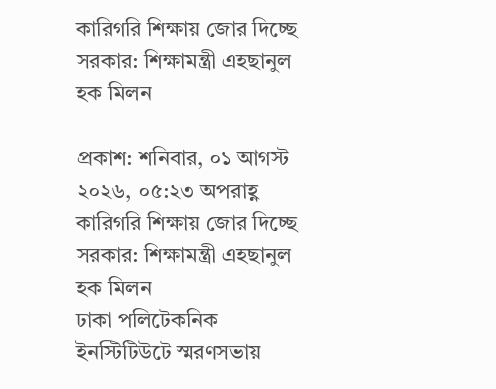কারিগরি শিক্ষায় জোর দিচ্ছে সরকার: শিক্ষামন্ত্রী এহছানুল হক মিলন

প্রকাশ: শনিবার, ০১ আগস্ট ২০২৬, ০৫:২৩ অপরাহ্ণ
কারিগরি শিক্ষায় জোর দিচ্ছে সরকার: শিক্ষামন্ত্রী এহছানুল হক মিলন
ঢাকা পলিটেকনিক ইনস্টিটিউটে স্মরণসভায়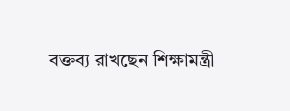বক্তব্য রাখছেন শিক্ষামন্ত্রী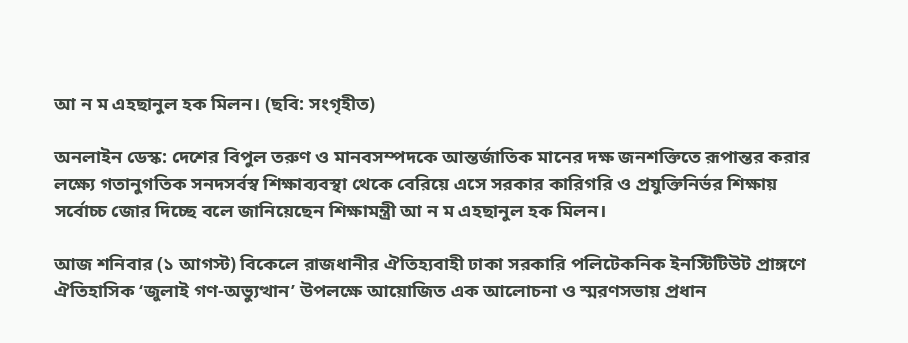আ ন ম এহছানুল হক মিলন। (ছবি: সংগৃহীত)

অনলাইন ডেস্ক: দেশের বিপুল তরুণ ও মানবসম্পদকে আন্তর্জাতিক মানের দক্ষ জনশক্তিতে রূপান্তর করার লক্ষ্যে গতানুগতিক সনদসর্বস্ব শিক্ষাব্যবস্থা থেকে বেরিয়ে এসে সরকার কারিগরি ও প্রযুক্তিনির্ভর শিক্ষায় সর্বোচ্চ জোর দিচ্ছে বলে জানিয়েছেন শিক্ষামন্ত্রী আ ন ম এহছানুল হক মিলন।

আজ শনিবার (১ আগস্ট) বিকেলে রাজধানীর ঐতিহ্যবাহী ঢাকা সরকারি পলিটেকনিক ইনস্টিটিউট প্রাঙ্গণে ঐতিহাসিক ‘জুলাই গণ-অভ্যুত্থান’ উপলক্ষে আয়োজিত এক আলোচনা ও স্মরণসভায় প্রধান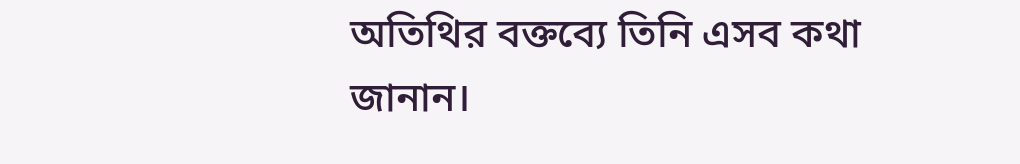অতিথির বক্তব্যে তিনি এসব কথা জানান।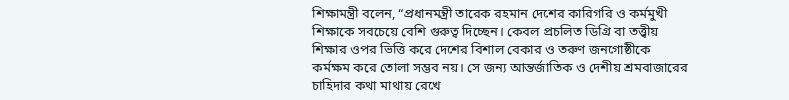শিক্ষামন্ত্রী বলেন, “প্রধানমন্ত্রী তারেক রহমান দেশের কারিগরি ও কর্মমুখী শিক্ষাকে সবচেয়ে বেশি গুরুত্ব দিচ্ছেন। কেবল প্রচলিত ডিগ্রি বা তত্ত্বীয় শিক্ষার ওপর ভিত্তি করে দেশের বিশাল বেকার ও তরুণ জনগোষ্ঠীকে কর্মক্ষম করে তোলা সম্ভব নয়। সে জন্য আন্তর্জাতিক ও দেশীয় শ্রমবাজারের চাহিদার কথা মাথায় রেখে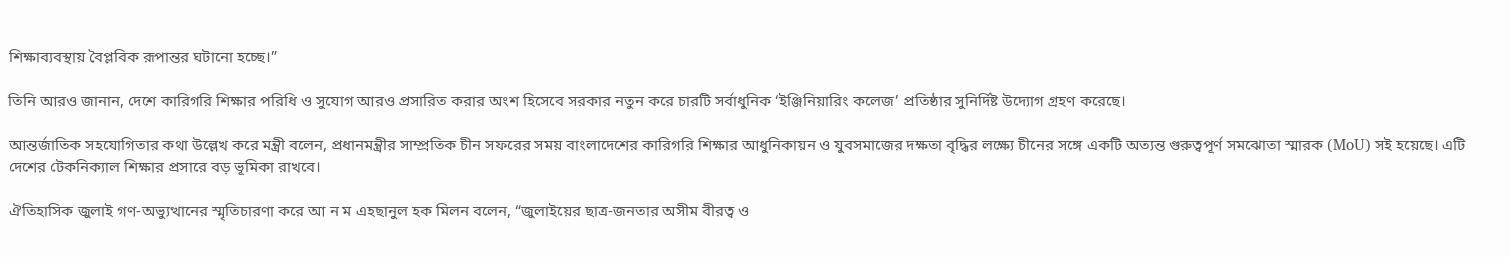শিক্ষাব্যবস্থায় বৈপ্লবিক রূপান্তর ঘটানো হচ্ছে।”

তিনি আরও জানান, দেশে কারিগরি শিক্ষার পরিধি ও সুযোগ আরও প্রসারিত করার অংশ হিসেবে সরকার নতুন করে চারটি সর্বাধুনিক ‘ইঞ্জিনিয়ারিং কলেজ’ প্রতিষ্ঠার সুনির্দিষ্ট উদ্যোগ গ্রহণ করেছে।

আন্তর্জাতিক সহযোগিতার কথা উল্লেখ করে মন্ত্রী বলেন, প্রধানমন্ত্রীর সাম্প্রতিক চীন সফরের সময় বাংলাদেশের কারিগরি শিক্ষার আধুনিকায়ন ও যুবসমাজের দক্ষতা বৃদ্ধির লক্ষ্যে চীনের সঙ্গে একটি অত্যন্ত গুরুত্বপূর্ণ সমঝোতা স্মারক (MoU) সই হয়েছে। এটি দেশের টেকনিক্যাল শিক্ষার প্রসারে বড় ভূমিকা রাখবে।

ঐতিহাসিক জুলাই গণ-অভ্যুত্থানের স্মৃতিচারণা করে আ ন ম এহছানুল হক মিলন বলেন, “জুলাইয়ের ছাত্র-জনতার অসীম বীরত্ব ও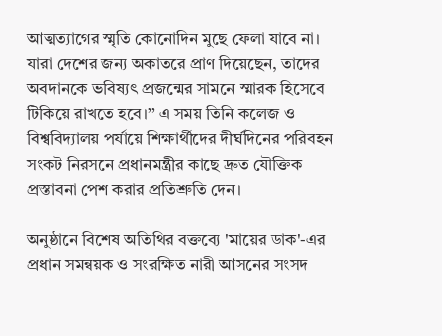আত্মত্যাগের স্মৃতি কোনোদিন মুছে ফেলা যাবে না। যারা দেশের জন্য অকাতরে প্রাণ দিয়েছেন, তাদের অবদানকে ভবিষ্যৎ প্রজন্মের সামনে স্মারক হিসেবে টিকিয়ে রাখতে হবে।” এ সময় তিনি কলেজ ও বিশ্ববিদ্যালয় পর্যায়ে শিক্ষার্থীদের দীর্ঘদিনের পরিবহন সংকট নিরসনে প্রধানমন্ত্রীর কাছে দ্রুত যৌক্তিক প্রস্তাবনা পেশ করার প্রতিশ্রুতি দেন।

অনুষ্ঠানে বিশেষ অতিথির বক্তব্যে 'মায়ের ডাক'-এর প্রধান সমন্বয়ক ও সংরক্ষিত নারী আসনের সংসদ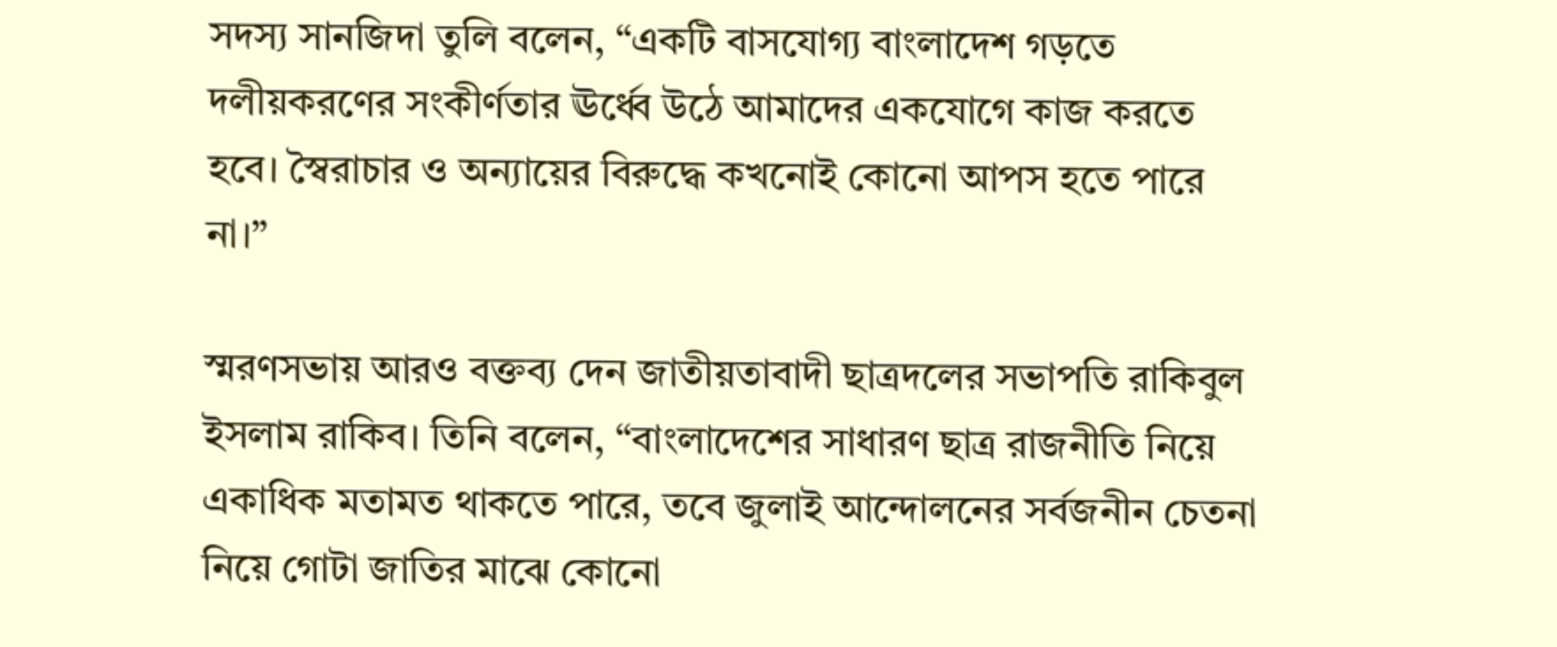সদস্য সানজিদা তুলি বলেন, “একটি বাসযোগ্য বাংলাদেশ গড়তে দলীয়করণের সংকীর্ণতার ঊর্ধ্বে উঠে আমাদের একযোগে কাজ করতে হবে। স্বৈরাচার ও অন্যায়ের বিরুদ্ধে কখনোই কোনো আপস হতে পারে না।”

স্মরণসভায় আরও বক্তব্য দেন জাতীয়তাবাদী ছাত্রদলের সভাপতি রাকিবুল ইসলাম রাকিব। তিনি বলেন, “বাংলাদেশের সাধারণ ছাত্র রাজনীতি নিয়ে একাধিক মতামত থাকতে পারে, তবে জুলাই আন্দোলনের সর্বজনীন চেতনা নিয়ে গোটা জাতির মাঝে কোনো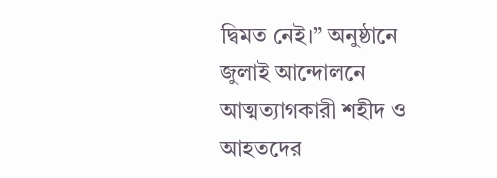দ্বিমত নেই।” অনুষ্ঠানে জুলাই আন্দোলনে আত্মত্যাগকারী শহীদ ও আহতদের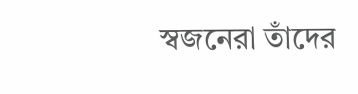স্বজনেরা তাঁদের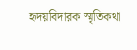হৃদয়বিদারক স্মৃতিকথা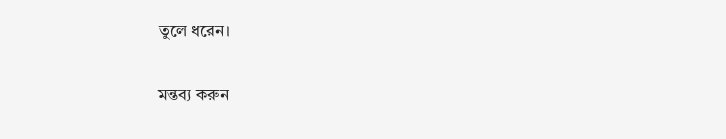তুলে ধরেন।

মন্তব্য করুন